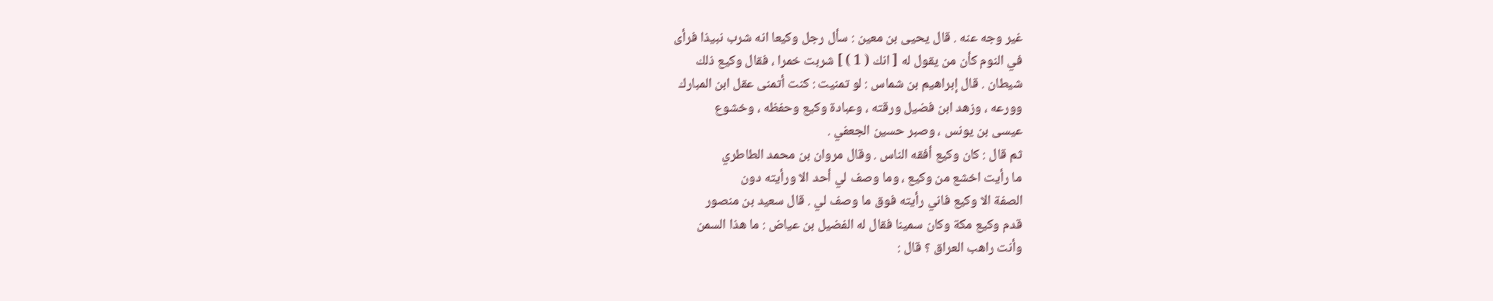غير وجه عنه . قال يحيى بن معين : سأل رجل وكيعا انه شرب نبيذا فرأى
في النوم كأن من يقول له [ انك ( 1 ) ] شربت خمرا ، فقال وكيع ذلك
شيطان . قال إبراهيم بن شماس : لو تمنيت : كنت أتمنى عقل ابن المبارك
وورعه ، وزهد ابن فضيل ورقته ، وعبادة وكيع وحفظه ، وخشوع
عيسى بن يونس ، وصبر حسين الجعفي .
ثم قال : كان وكيع أفقه الناس . وقال مروان بن محمد الطاطري
ما رأيت اخشع من وكيع ، وما وصف لي أحد الا ورأيته دون
الصفة الا وكيع فاني رأيته فوق ما وصف لي . قال سعيد بن منصور
قدم وكيع مكة وكان سمينا فقال له الفضيل بن عياض : ما هذا السمن
وأنت راهب العراق ؟ قال :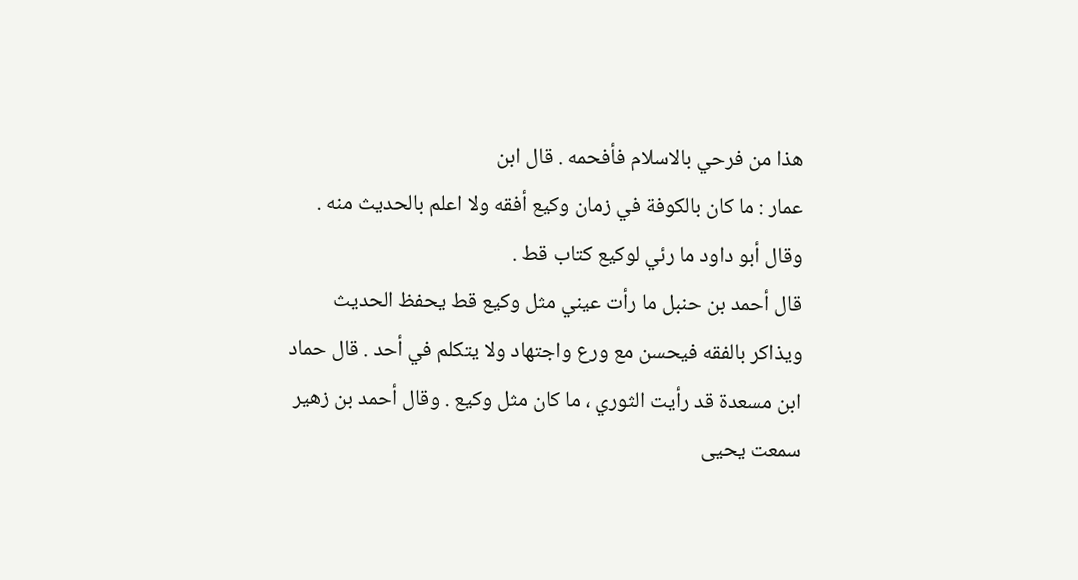هذا من فرحي بالاسلام فأفحمه . قال ابن
عمار : ما كان بالكوفة في زمان وكيع أفقه ولا اعلم بالحديث منه .
وقال أبو داود ما رئي لوكيع كتاب قط .
قال أحمد بن حنبل ما رأت عيني مثل وكيع قط يحفظ الحديث
ويذاكر بالفقه فيحسن مع ورع واجتهاد ولا يتكلم في أحد . قال حماد
ابن مسعدة قد رأيت الثوري ، ما كان مثل وكيع . وقال أحمد بن زهير
سمعت يحيى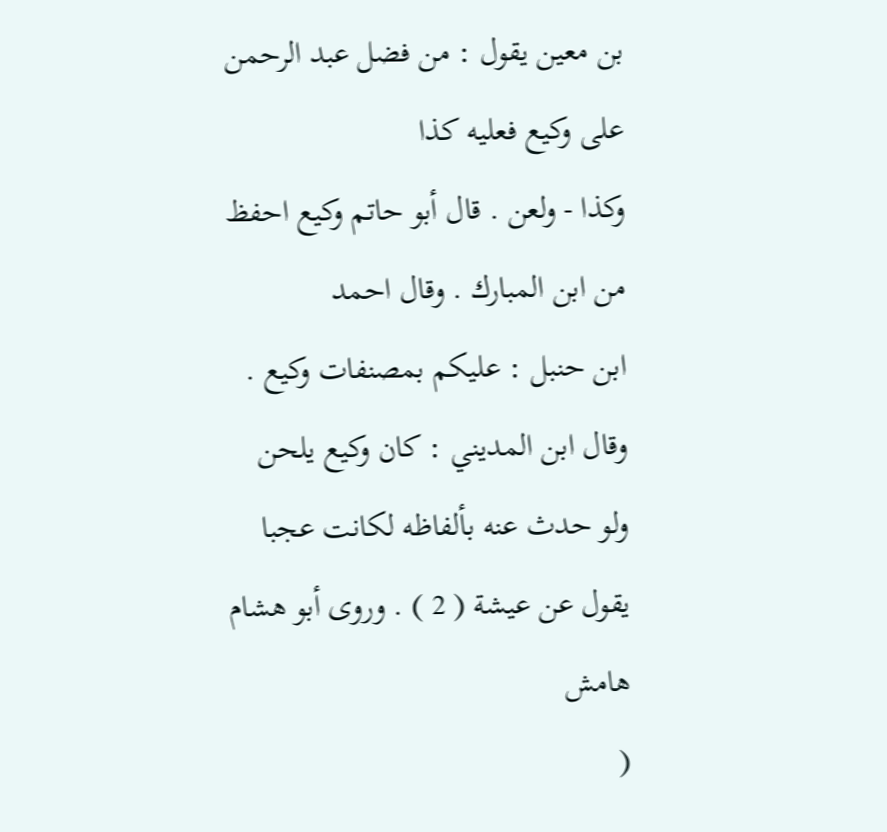بن معين يقول : من فضل عبد الرحمن على وكيع فعليه كذا
وكذا - ولعن . قال أبو حاتم وكيع احفظ من ابن المبارك . وقال احمد
ابن حنبل : عليكم بمصنفات وكيع . وقال ابن المديني : كان وكيع يلحن
ولو حدث عنه بألفاظه لكانت عجبا يقول عن عيشة ( 2 ) . وروى أبو هشام
هامش
(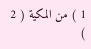1 ) من المكية ( 2 )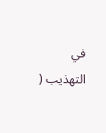في التهذيب (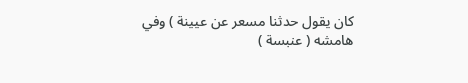كان يقول حدثنا مسعر عن عيينة ) وفي هامشه ( عنبسة )